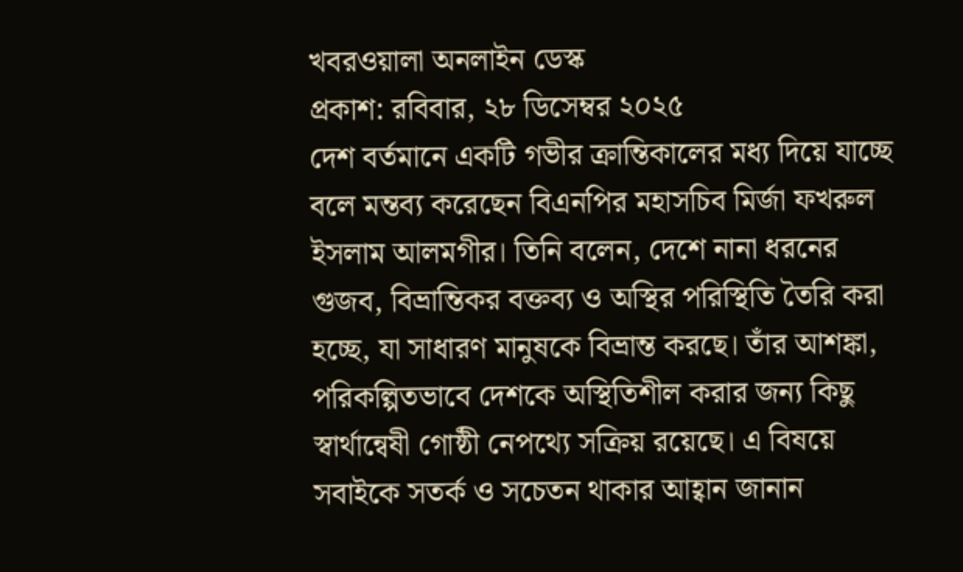খবরওয়ালা অনলাইন ডেস্ক
প্রকাশ: রবিবার, ২৮ ডিসেম্বর ২০২৫
দেশ বর্তমানে একটি গভীর ক্রান্তিকালের মধ্য দিয়ে যাচ্ছে বলে মন্তব্য করেছেন বিএনপির মহাসচিব মির্জা ফখরুল ইসলাম আলমগীর। তিনি বলেন, দেশে নানা ধরনের গুজব, বিভ্রান্তিকর বক্তব্য ও অস্থির পরিস্থিতি তৈরি করা হচ্ছে, যা সাধারণ মানুষকে বিভ্রান্ত করছে। তাঁর আশঙ্কা, পরিকল্পিতভাবে দেশকে অস্থিতিশীল করার জন্য কিছু স্বার্থান্বেষী গোষ্ঠী নেপথ্যে সক্রিয় রয়েছে। এ বিষয়ে সবাইকে সতর্ক ও সচেতন থাকার আহ্বান জানান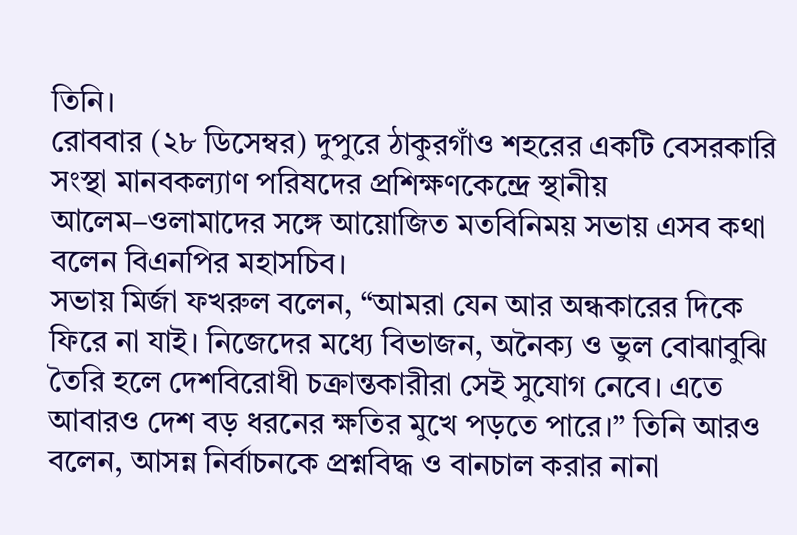তিনি।
রোববার (২৮ ডিসেম্বর) দুপুরে ঠাকুরগাঁও শহরের একটি বেসরকারি সংস্থা মানবকল্যাণ পরিষদের প্রশিক্ষণকেন্দ্রে স্থানীয় আলেম–ওলামাদের সঙ্গে আয়োজিত মতবিনিময় সভায় এসব কথা বলেন বিএনপির মহাসচিব।
সভায় মির্জা ফখরুল বলেন, “আমরা যেন আর অন্ধকারের দিকে ফিরে না যাই। নিজেদের মধ্যে বিভাজন, অনৈক্য ও ভুল বোঝাবুঝি তৈরি হলে দেশবিরোধী চক্রান্তকারীরা সেই সুযোগ নেবে। এতে আবারও দেশ বড় ধরনের ক্ষতির মুখে পড়তে পারে।” তিনি আরও বলেন, আসন্ন নির্বাচনকে প্রশ্নবিদ্ধ ও বানচাল করার নানা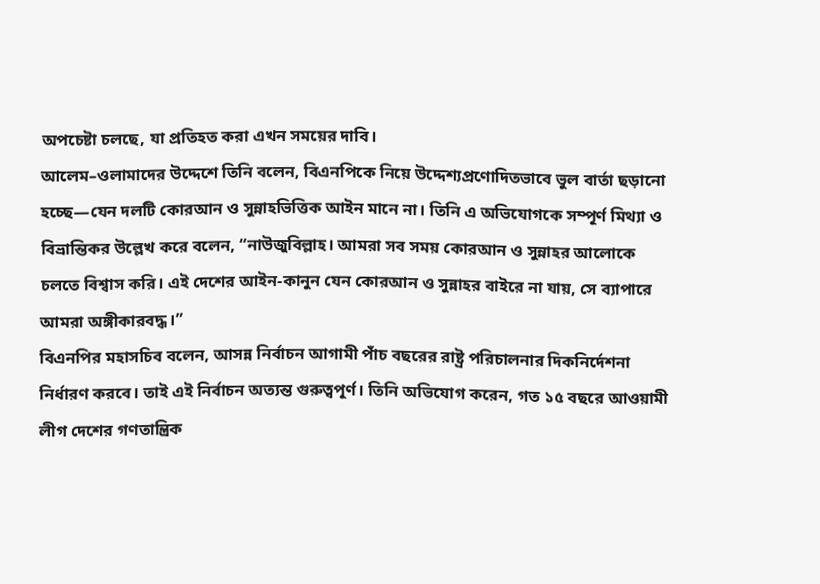অপচেষ্টা চলছে, যা প্রতিহত করা এখন সময়ের দাবি।
আলেম–ওলামাদের উদ্দেশে তিনি বলেন, বিএনপিকে নিয়ে উদ্দেশ্যপ্রণোদিতভাবে ভুল বার্তা ছড়ানো হচ্ছে—যেন দলটি কোরআন ও সুন্নাহভিত্তিক আইন মানে না। তিনি এ অভিযোগকে সম্পূর্ণ মিথ্যা ও বিভ্রান্তিকর উল্লেখ করে বলেন, “নাউজুবিল্লাহ। আমরা সব সময় কোরআন ও সুন্নাহর আলোকে চলতে বিশ্বাস করি। এই দেশের আইন-কানুন যেন কোরআন ও সুন্নাহর বাইরে না যায়, সে ব্যাপারে আমরা অঙ্গীকারবদ্ধ।”
বিএনপির মহাসচিব বলেন, আসন্ন নির্বাচন আগামী পাঁচ বছরের রাষ্ট্র পরিচালনার দিকনির্দেশনা নির্ধারণ করবে। তাই এই নির্বাচন অত্যন্ত গুরুত্বপূর্ণ। তিনি অভিযোগ করেন, গত ১৫ বছরে আওয়ামী লীগ দেশের গণতান্ত্রিক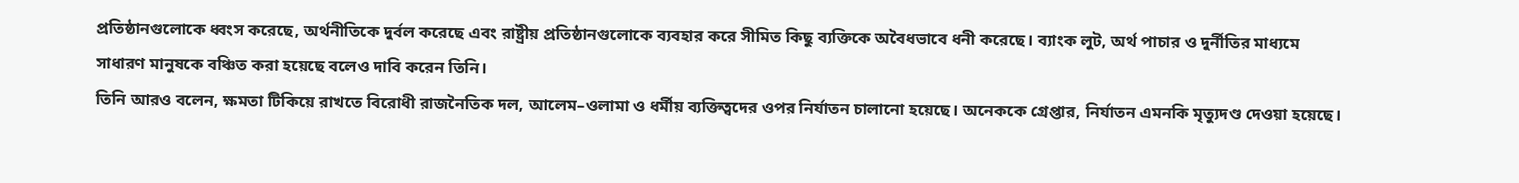প্রতিষ্ঠানগুলোকে ধ্বংস করেছে, অর্থনীতিকে দুর্বল করেছে এবং রাষ্ট্রীয় প্রতিষ্ঠানগুলোকে ব্যবহার করে সীমিত কিছু ব্যক্তিকে অবৈধভাবে ধনী করেছে। ব্যাংক লুট, অর্থ পাচার ও দুর্নীতির মাধ্যমে সাধারণ মানুষকে বঞ্চিত করা হয়েছে বলেও দাবি করেন তিনি।
তিনি আরও বলেন, ক্ষমতা টিকিয়ে রাখতে বিরোধী রাজনৈতিক দল, আলেম–ওলামা ও ধর্মীয় ব্যক্তিত্বদের ওপর নির্যাতন চালানো হয়েছে। অনেককে গ্রেপ্তার, নির্যাতন এমনকি মৃত্যুদণ্ড দেওয়া হয়েছে।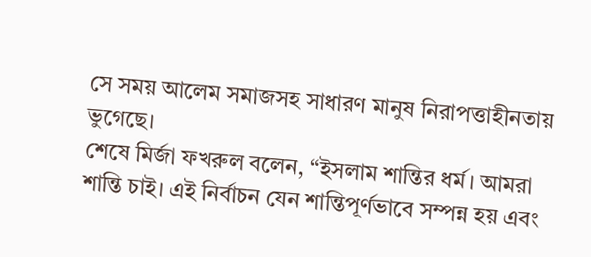সে সময় আলেম সমাজসহ সাধারণ মানুষ নিরাপত্তাহীনতায় ভুগেছে।
শেষে মির্জা ফখরুল বলেন, “ইসলাম শান্তির ধর্ম। আমরা শান্তি চাই। এই নির্বাচন যেন শান্তিপূর্ণভাবে সম্পন্ন হয় এবং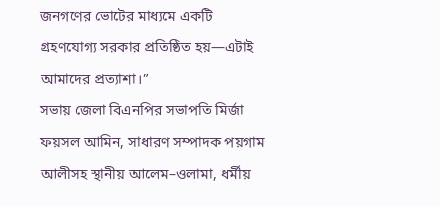জনগণের ভোটের মাধ্যমে একটি গ্রহণযোগ্য সরকার প্রতিষ্ঠিত হয়—এটাই আমাদের প্রত্যাশা।”
সভায় জেলা বিএনপির সভাপতি মির্জা ফয়সল আমিন, সাধারণ সম্পাদক পয়গাম আলীসহ স্থানীয় আলেম–ওলামা, ধর্মীয়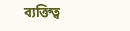ব্যক্তিত্ব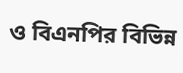ও বিএনপির বিভিন্ন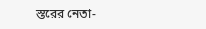স্তরের নেতা-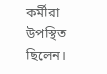কর্মীরা উপস্থিত ছিলেন।